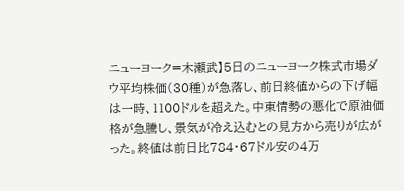ニューヨーク=木瀬武】5日のニューヨーク株式市場ダウ平均株価(30種)が急落し、前日終値からの下げ幅は一時、1100ドルを超えた。中東情勢の悪化で原油価格が急騰し、景気が冷え込むとの見方から売りが広がった。終値は前日比784・67ドル安の4万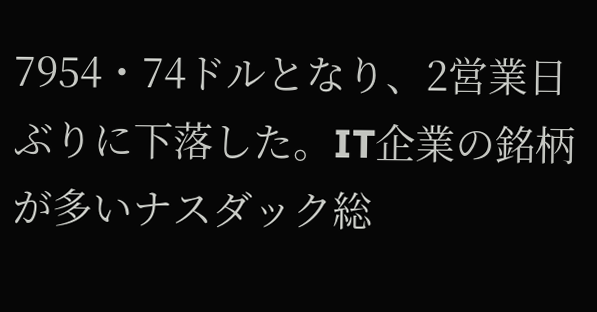7954・74ドルとなり、2営業日ぶりに下落した。IT企業の銘柄が多いナスダック総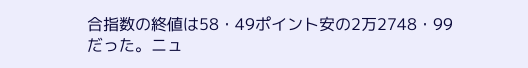合指数の終値は58・49ポイント安の2万2748・99だった。ニュ